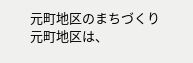元町地区のまちづくり
元町地区は、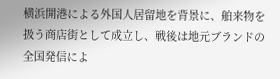横浜開港による外国人居留地を背景に、舶来物を扱う商店街として成立し、戦後は地元ブランドの全国発信によ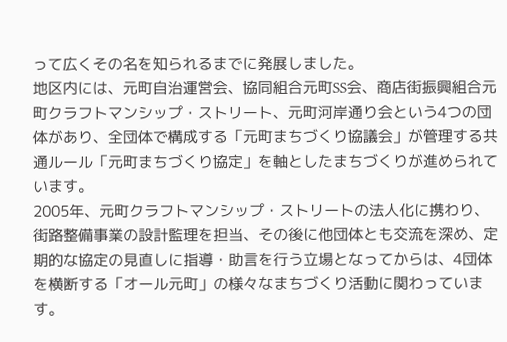って広くその名を知られるまでに発展しました。
地区内には、元町自治運営会、協同組合元町SS会、商店街振興組合元町クラフトマンシップ・ストリート、元町河岸通り会という4つの団体があり、全団体で構成する「元町まちづくり協議会」が管理する共通ルール「元町まちづくり協定」を軸としたまちづくりが進められています。
2005年、元町クラフトマンシップ・ストリートの法人化に携わり、街路整備事業の設計監理を担当、その後に他団体とも交流を深め、定期的な協定の見直しに指導・助言を行う立場となってからは、4団体を横断する「オール元町」の様々なまちづくり活動に関わっています。